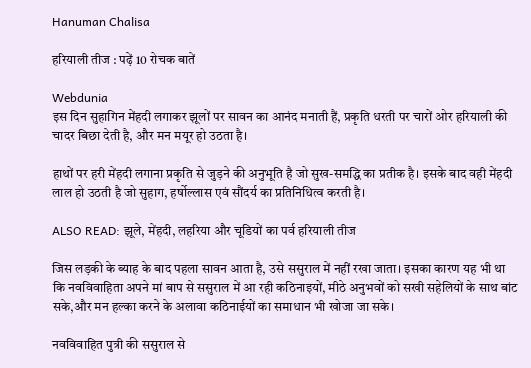Hanuman Chalisa

हरियाली तीज : पढ़ें 10 रोचक बातें

Webdunia
इस दिन सुहागिन मेंहदी लगाकर झूलों पर सावन का आनंद मनाती हैं, प्रकृति धरती पर चारों ओर हरियाली की चादर बिछा देती है, और मन मयूर हो उठता है।

हाथों पर हरी मेंहदी लगाना प्रकृति से जुड़ने की अनुभूति है जो सुख-समद्धि का प्रतीक है। इसके बाद वही मेंहदी लाल हो उठती है जो सुहाग, हर्षोल्लास एवं सौंदर्य का प्रतिनिधित्व करती है।

ALSO READ: झूले, मेंहदी, लहरिया और चूडियों का पर्व हरियाली तीज

जिस लड़की के ब्याह के बाद पहला सावन आता है, उसे ससुराल में नहीं रखा जाता। इसका कारण यह भी था कि नवविवाहिता अपने मां बाप से ससुराल में आ रही कठिनाइयों, मीठे अनुभवों को सखी सहेलियों के साथ बांट सके,और मन हल्का करने के अलावा कठिनाईयों का समाधान भी खोजा जा सके।

नवविवाहित पुत्री की ससुराल से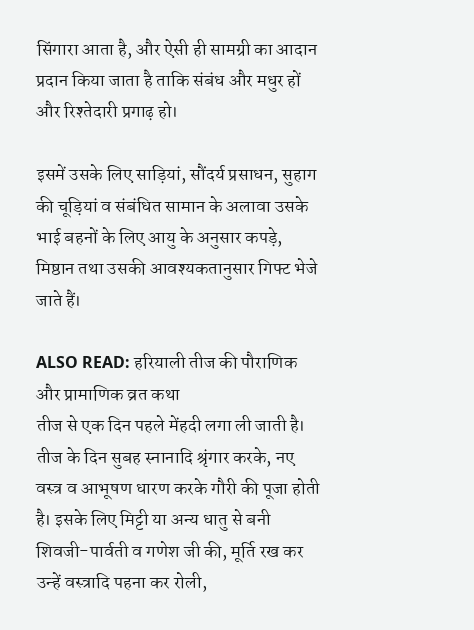सिंगारा आता है, और ऐसी ही सामग्री का आदान प्रदान किया जाता है ताकि संबंध और मधुर हों और रिश्तेदारी प्रगाढ़ हो।

इसमें उसके लिए साड़ियां, सौंदर्य प्रसाधन, सुहाग की चूड़ियां व संबंधित सामान के अलावा उसके भाई बहनों के लिए आयु के अनुसार कपड़े, मिष्ठान तथा उसकी आवश्यकतानुसार गिफ्ट भेजे जाते हैं।

ALSO READ: हरियाली तीज की पौराणिक और प्रामाणिक व्रत कथा
तीज से एक दिन पहले मेंहदी लगा ली जाती है। तीज के दिन सुबह स्नानादि श्रृंगार करके, नए वस्त्र व आभूषण धारण करके गौरी की पूजा होती है। इसके लिए मिट्टी या अन्य धातु से बनी शिवजी-पार्वती व गणेश जी की, मूर्ति रख कर उन्हें वस्त्रादि पहना कर रोली,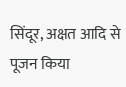सिंदूर, अक्षत आदि से पूजन किया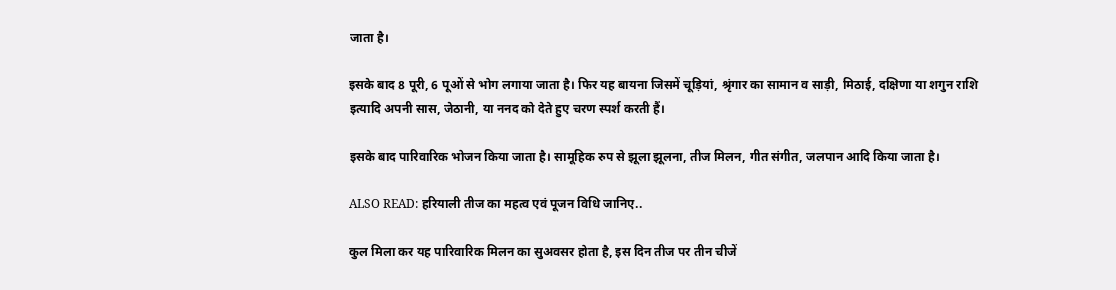जाता है।

इसके बाद 8 पूरी, 6 पूओं से भोग लगाया जाता है। फिर यह बायना जिसमें चूड़ियां, श्रृंगार का सामान व साड़ी, मिठाई, दक्षिणा या शगुन राशि इत्यादि अपनी सास, जेठानी, या ननद को देते हुए चरण स्पर्श करती हैं।

इसके बाद पारिवारिक भोजन किया जाता है। सामूहिक रुप से झूला झूलना, तीज मिलन, गीत संगीत, जलपान आदि किया जाता है।

ALSO READ: हरियाली तीज का महत्व एवं पूजन विधि जानिए..

कुल मिला कर यह पारिवारिक मिलन का सुअवसर होता है, इस दिन तीज पर तीन चीजें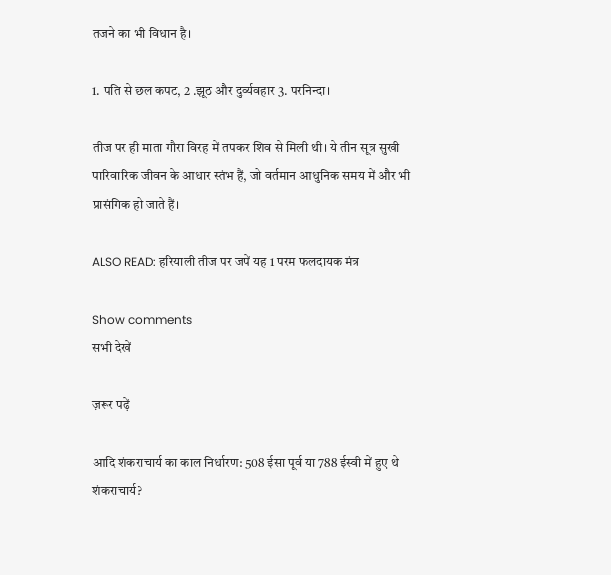तजने का भी विधान है।

1. पति से छल कपट, 2 .झूठ और दुर्व्यवहार 3. परनिन्दा।

तीज पर ही माता गौरा विरह में तपकर शिव से मिली थी। ये तीन सूत्र सुखी पारिवारिक जीवन के आधार स्तंभ हैं, जो वर्तमान आधुनिक समय में और भी प्रासंगिक हो जाते हैं।

ALSO READ: हरियाली तीज पर जपें यह 1 परम फलदायक मंत्र

Show comments
सभी देखें

ज़रूर पढ़ें

आदि शंकराचार्य का काल निर्धारण: 508 ईसा पूर्व या 788 ईस्वी में हुए थे शंकराचार्य?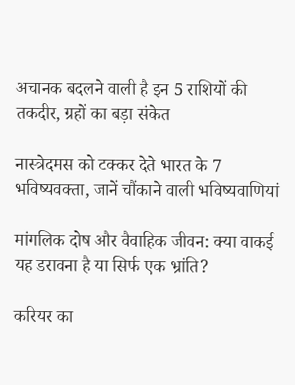अचानक बदलने वाली है इन 5 राशियों की तकदीर, ग्रहों का बड़ा संकेत

नास्त्रेदमस को टक्कर देते भारत के 7 भविष्यवक्ता, जानें चौंकाने वाली भविष्यवाणियां

मांगलिक दोष और वैवाहिक जीवन: क्या वाकई यह डरावना है या सिर्फ एक भ्रांति?

करियर का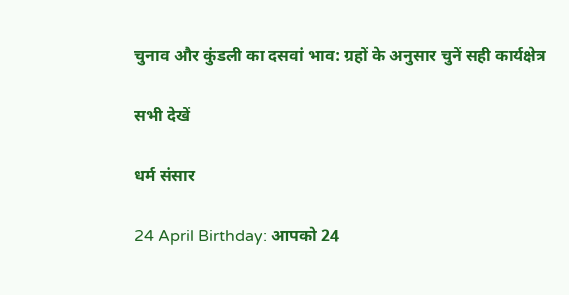चुनाव और कुंडली का दसवां भाव: ग्रहों के अनुसार चुनें सही कार्यक्षेत्र

सभी देखें

धर्म संसार

24 April Birthday: आपको 24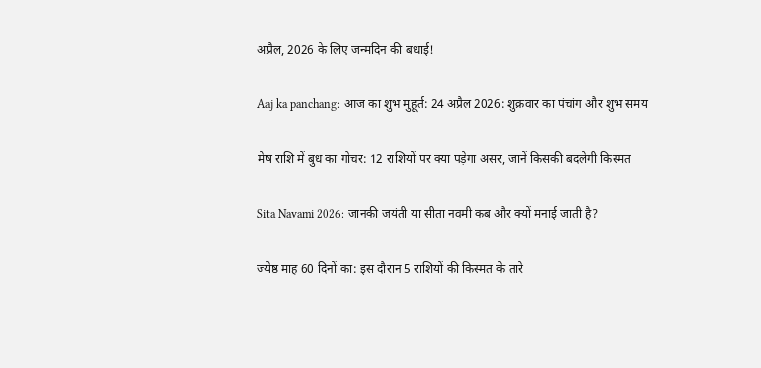अप्रैल, 2026 के लिए जन्मदिन की बधाई!

Aaj ka panchang: आज का शुभ मुहूर्त: 24 अप्रैल 2026: शुक्रवार का पंचांग और शुभ समय

मेष राशि में बुध का गोचर: 12 राशियों पर क्या पड़ेगा असर, जानें किसकी बदलेगी किस्मत

Sita Navami 2026: जानकी जयंती या सीता नवमी कब और क्यों मनाई जाती है?

ज्येष्ठ माह 60 दिनों का: इस दौरान 5 राशियों की किस्मत के तारे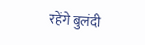रहेंगे बुलंदी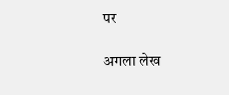पर

अगला लेख